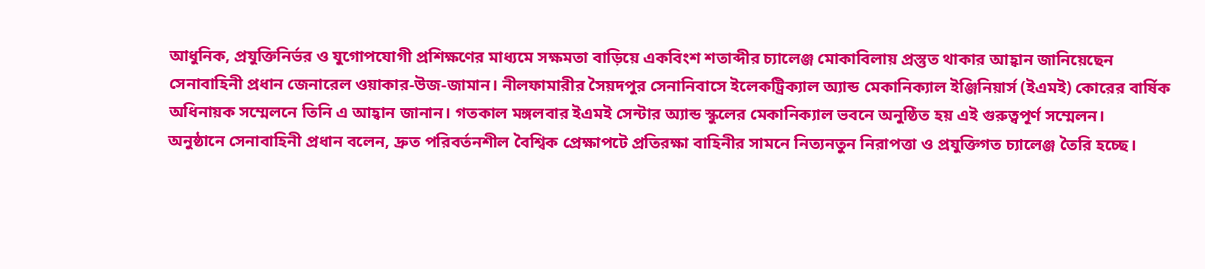আধুনিক, প্রযুক্তিনির্ভর ও যুগোপযোগী প্রশিক্ষণের মাধ্যমে সক্ষমতা বাড়িয়ে একবিংশ শতাব্দীর চ্যালেঞ্জ মোকাবিলায় প্রস্তুত থাকার আহ্বান জানিয়েছেন সেনাবাহিনী প্রধান জেনারেল ওয়াকার-উজ-জামান। নীলফামারীর সৈয়দপুর সেনানিবাসে ইলেকট্রিক্যাল অ্যান্ড মেকানিক্যাল ইঞ্জিনিয়ার্স (ইএমই) কোরের বার্ষিক অধিনায়ক সম্মেলনে তিনি এ আহ্বান জানান। গতকাল মঙ্গলবার ইএমই সেন্টার অ্যান্ড স্কুলের মেকানিক্যাল ভবনে অনুষ্ঠিত হয় এই গুরুত্বপূর্ণ সম্মেলন।
অনুষ্ঠানে সেনাবাহিনী প্রধান বলেন, দ্রুত পরিবর্তনশীল বৈশ্বিক প্রেক্ষাপটে প্রতিরক্ষা বাহিনীর সামনে নিত্যনতুন নিরাপত্তা ও প্রযুক্তিগত চ্যালেঞ্জ তৈরি হচ্ছে।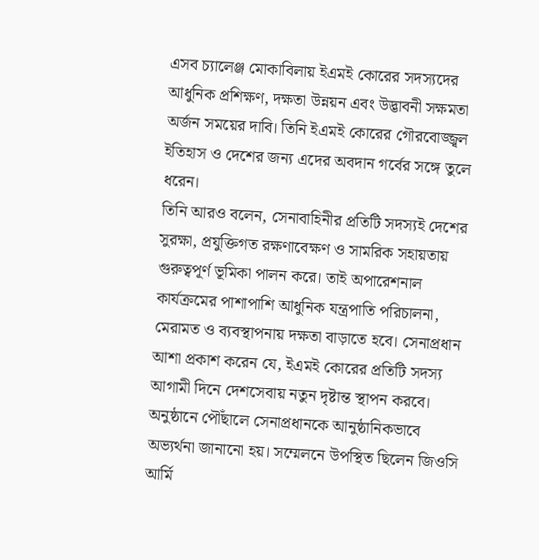এসব চ্যালেঞ্জ মোকাবিলায় ইএমই কোরের সদস্যদের আধুনিক প্রশিক্ষণ, দক্ষতা উন্নয়ন এবং উদ্ভাবনী সক্ষমতা অর্জন সময়ের দাবি। তিনি ইএমই কোরের গৌরবোজ্জ্বল ইতিহাস ও দেশের জন্য এদের অবদান গর্বের সঙ্গে তুলে ধরেন।
তিনি আরও বলেন, সেনাবাহিনীর প্রতিটি সদস্যই দেশের সুরক্ষা, প্রযুক্তিগত রক্ষণাবেক্ষণ ও সামরিক সহায়তায় গুরুত্বপূর্ণ ভূমিকা পালন করে। তাই অপারেশনাল কার্যক্রমের পাশাপাশি আধুনিক যন্ত্রপাতি পরিচালনা, মেরামত ও ব্যবস্থাপনায় দক্ষতা বাড়াতে হবে। সেনাপ্রধান আশা প্রকাশ করেন যে, ইএমই কোরের প্রতিটি সদস্য আগামী দিনে দেশসেবায় নতুন দৃষ্টান্ত স্থাপন করবে।
অনুষ্ঠানে পৌঁছালে সেনাপ্রধানকে আনুষ্ঠানিকভাবে অভ্যর্থনা জানানো হয়। সম্মেলনে উপস্থিত ছিলেন জিওসি আর্মি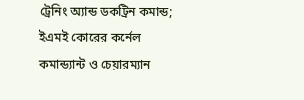ট্রেনিং অ্যান্ড ডকট্রিন কমান্ড; ইএমই কোরের কর্নেল কমান্ড্যান্ট ও চেয়ারম্যান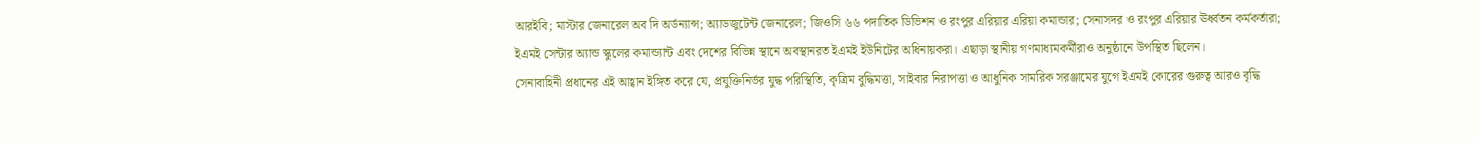আরইবি; মাস্টার জেনারেল অব দি অর্ডন্যান্স; অ্যাডজুটেন্ট জেনারেল; জিওসি ৬৬ পদাতিক ডিভিশন ও রংপুর এরিয়ার এরিয়া কমান্ডার; সেনাসদর ও রংপুর এরিয়ার ঊর্ধ্বতন কর্মকর্তারা; ইএমই সেন্টার অ্যান্ড স্কুলের কমান্ড্যান্ট এবং দেশের বিভিন্ন স্থানে অবস্থানরত ইএমই ইউনিটের অধিনায়করা। এছাড়া স্থানীয় গণমাধ্যমকর্মীরাও অনুষ্ঠানে উপস্থিত ছিলেন।
সেনাবাহিনী প্রধানের এই আহ্বান ইঙ্গিত করে যে, প্রযুক্তিনির্ভর যুদ্ধ পরিস্থিতি, কৃত্রিম বুদ্ধিমত্তা, সাইবার নিরাপত্তা ও আধুনিক সামরিক সরঞ্জামের যুগে ইএমই কোরের গুরুত্ব আরও বৃদ্ধি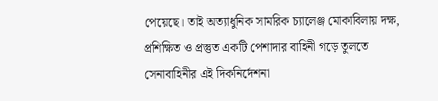পেয়েছে। তাই অত্যাধুনিক সামরিক চ্যালেঞ্জ মোকাবিলায় দক্ষ, প্রশিক্ষিত ও প্রস্তুত একটি পেশাদার বাহিনী গড়ে তুলতে সেনাবাহিনীর এই দিকনির্দেশনা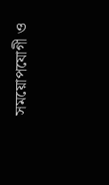সময়োপযোগী ও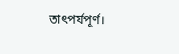তাৎপর্যপূর্ণ।